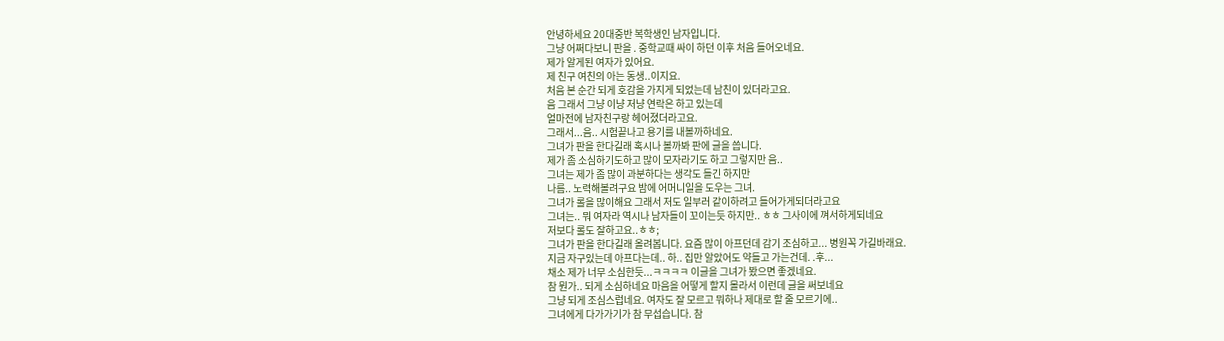안녕하세요 20대중반 복학생인 남자입니다.
그냥 어쩌다보니 판을 . 중학교때 싸이 하던 이후 처음 들어오네요.
제가 알게된 여자가 있어요.
제 친구 여친의 아는 동생..이지요.
처음 본 순간 되게 호감을 가지게 되었는데 남친이 있더라고요.
음 그래서 그냥 이냥 저냥 연락은 하고 있는데
얼마전에 남자친구랑 헤어졌더라고요.
그래서...음.. 시험끝나고 용기를 내볼까하네요.
그녀가 판을 한다길래 혹시나 볼까봐 판에 글을 씁니다.
제가 좀 소심하기도하고 많이 모자라기도 하고 그렇지만 음..
그녀는 제가 좀 많이 과분하다는 생각도 들긴 하지만
나름.. 노력해볼려구요 밤에 어머니일을 도우는 그녀.
그녀가 롤을 많이해요 그래서 저도 일부러 같이하려고 들어가게되더라고요
그녀는.. 뭐 여자라 역시나 남자들이 꼬이는듯 하지만.. ㅎㅎ 그사이에 껴서하게되네요
저보다 롤도 잘하고요..ㅎㅎ;
그녀가 판을 한다길래 올려봅니다. 요즘 많이 아프던데 감기 조심하고... 병원꼭 가길바래요.
지금 자구있는데 아프다는데.. 하.. 집만 알았어도 약들고 가는건데. .후...
채소 제가 너무 소심한듯...ㅋㅋㅋㅋ 이글을 그녀가 봤으면 좋겠네요.
참 뭔가.. 되게 소심하네요 마음을 어떻게 할지 몰라서 이런데 글을 써보네요
그냥 되게 조심스럽네요. 여자도 잘 모르고 뭐하나 제대로 할 줄 모르기에..
그녀에게 다가가기가 참 무섭습니다. 참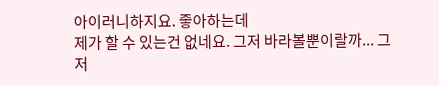아이러니하지요. 좋아하는데
제가 할 수 있는건 없네요. 그저 바라볼뿐이랄까... 그저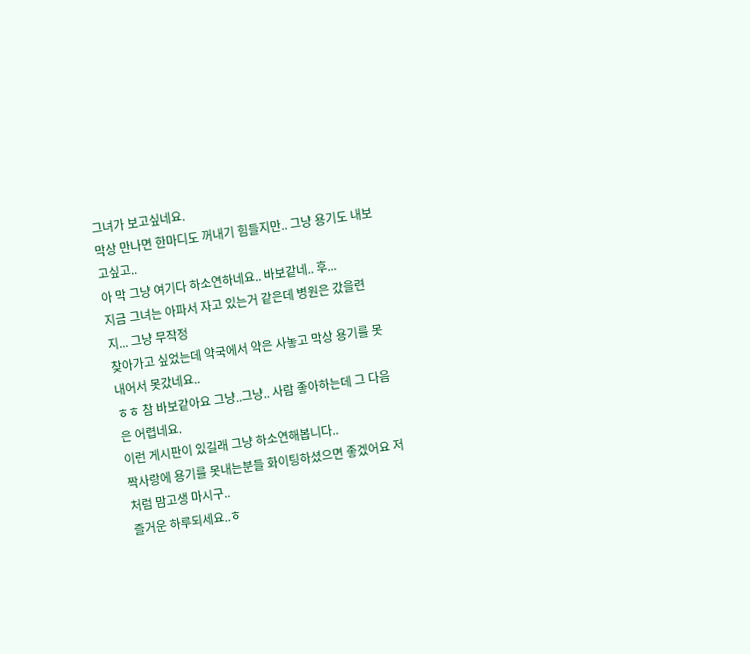그녀가 보고싶네요.
막상 만나면 한마디도 꺼내기 힘들지만.. 그냥 용기도 내보고싶고..
아 막 그냥 여기다 하소연하네요.. 바보같네.. 후...
지금 그녀는 아파서 자고 있는거 같은데 병원은 갔을련지... 그냥 무작정
찾아가고 싶었는데 약국에서 약은 사놓고 막상 용기를 못내어서 못갔네요..
ㅎㅎ 참 바보같아요 그냥..그냥.. 사람 좋아하는데 그 다음은 어렵네요.
이런 게시판이 있길래 그냥 하소연해봅니다..
짝사랑에 용기를 못내는분들 화이팅하셨으면 좋겠어요 저처럼 맘고생 마시구..
즐거운 하루되세요..ㅎ